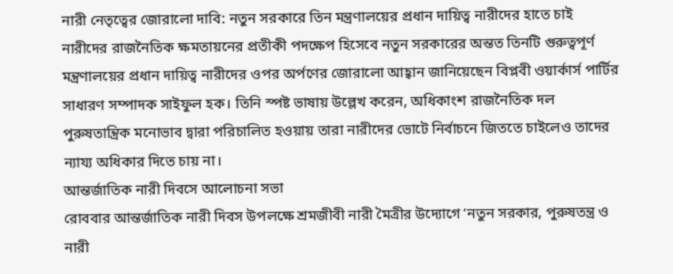নারী নেতৃত্বের জোরালো দাবি: নতুন সরকারে তিন মন্ত্রণালয়ের প্রধান দায়িত্ব নারীদের হাতে চাই
নারীদের রাজনৈতিক ক্ষমতায়নের প্রতীকী পদক্ষেপ হিসেবে নতুন সরকারের অন্তত তিনটি গুরুত্বপূর্ণ মন্ত্রণালয়ের প্রধান দায়িত্ব নারীদের ওপর অর্পণের জোরালো আহ্বান জানিয়েছেন বিপ্লবী ওয়ার্কার্স পার্টির সাধারণ সম্পাদক সাইফুল হক। তিনি স্পষ্ট ভাষায় উল্লেখ করেন, অধিকাংশ রাজনৈতিক দল পুরুষতান্ত্রিক মনোভাব দ্বারা পরিচালিত হওয়ায় তারা নারীদের ভোটে নির্বাচনে জিততে চাইলেও তাদের ন্যায্য অধিকার দিতে চায় না।
আন্তর্জাতিক নারী দিবসে আলোচনা সভা
রোববার আন্তর্জাতিক নারী দিবস উপলক্ষে শ্রমজীবী নারী মৈত্রীর উদ্যোগে ‘নতুন সরকার, পুরুষতন্ত্র ও নারী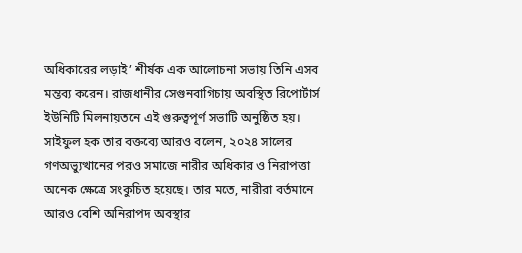অধিকারের লড়াই’ শীর্ষক এক আলোচনা সভায় তিনি এসব মন্তব্য করেন। রাজধানীর সেগুনবাগিচায় অবস্থিত রিপোর্টার্স ইউনিটি মিলনায়তনে এই গুরুত্বপূর্ণ সভাটি অনুষ্ঠিত হয়।
সাইফুল হক তার বক্তব্যে আরও বলেন, ২০২৪ সালের গণঅভ্যুত্থানের পরও সমাজে নারীর অধিকার ও নিরাপত্তা অনেক ক্ষেত্রে সংকুচিত হয়েছে। তার মতে, নারীরা বর্তমানে আরও বেশি অনিরাপদ অবস্থার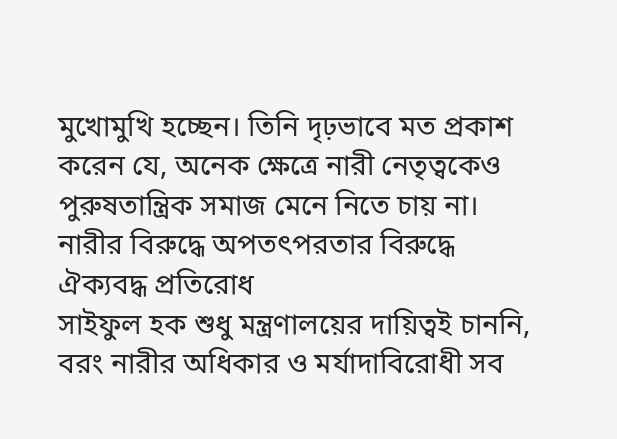মুখোমুখি হচ্ছেন। তিনি দৃঢ়ভাবে মত প্রকাশ করেন যে, অনেক ক্ষেত্রে নারী নেতৃত্বকেও পুরুষতান্ত্রিক সমাজ মেনে নিতে চায় না।
নারীর বিরুদ্ধে অপতৎপরতার বিরুদ্ধে ঐক্যবদ্ধ প্রতিরোধ
সাইফুল হক শুধু মন্ত্রণালয়ের দায়িত্বই চাননি, বরং নারীর অধিকার ও মর্যাদাবিরোধী সব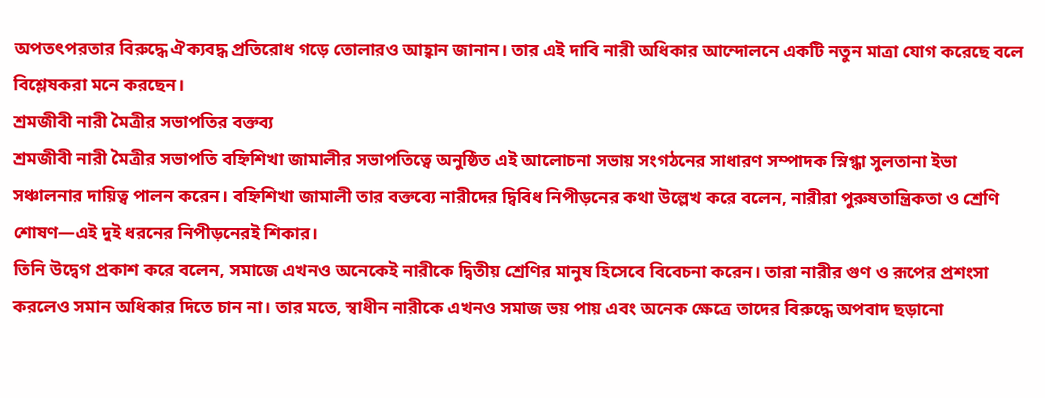অপতৎপরতার বিরুদ্ধে ঐক্যবদ্ধ প্রতিরোধ গড়ে তোলারও আহ্বান জানান। তার এই দাবি নারী অধিকার আন্দোলনে একটি নতুন মাত্রা যোগ করেছে বলে বিশ্লেষকরা মনে করছেন।
শ্রমজীবী নারী মৈত্রীর সভাপতির বক্তব্য
শ্রমজীবী নারী মৈত্রীর সভাপতি বহ্নিশিখা জামালীর সভাপতিত্বে অনুষ্ঠিত এই আলোচনা সভায় সংগঠনের সাধারণ সম্পাদক স্নিগ্ধা সুলতানা ইভা সঞ্চালনার দায়িত্ব পালন করেন। বহ্নিশিখা জামালী তার বক্তব্যে নারীদের দ্বিবিধ নিপীড়নের কথা উল্লেখ করে বলেন, নারীরা পুরুষতান্ত্রিকতা ও শ্রেণি শোষণ—এই দুই ধরনের নিপীড়নেরই শিকার।
তিনি উদ্বেগ প্রকাশ করে বলেন, সমাজে এখনও অনেকেই নারীকে দ্বিতীয় শ্রেণির মানুষ হিসেবে বিবেচনা করেন। তারা নারীর গুণ ও রূপের প্রশংসা করলেও সমান অধিকার দিতে চান না। তার মতে, স্বাধীন নারীকে এখনও সমাজ ভয় পায় এবং অনেক ক্ষেত্রে তাদের বিরুদ্ধে অপবাদ ছড়ানো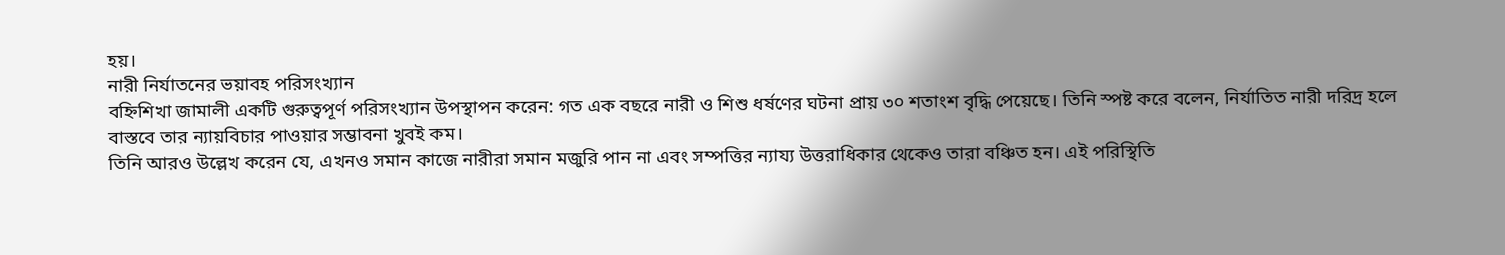হয়।
নারী নির্যাতনের ভয়াবহ পরিসংখ্যান
বহ্নিশিখা জামালী একটি গুরুত্বপূর্ণ পরিসংখ্যান উপস্থাপন করেন: গত এক বছরে নারী ও শিশু ধর্ষণের ঘটনা প্রায় ৩০ শতাংশ বৃদ্ধি পেয়েছে। তিনি স্পষ্ট করে বলেন, নির্যাতিত নারী দরিদ্র হলে বাস্তবে তার ন্যায়বিচার পাওয়ার সম্ভাবনা খুবই কম।
তিনি আরও উল্লেখ করেন যে, এখনও সমান কাজে নারীরা সমান মজুরি পান না এবং সম্পত্তির ন্যায্য উত্তরাধিকার থেকেও তারা বঞ্চিত হন। এই পরিস্থিতি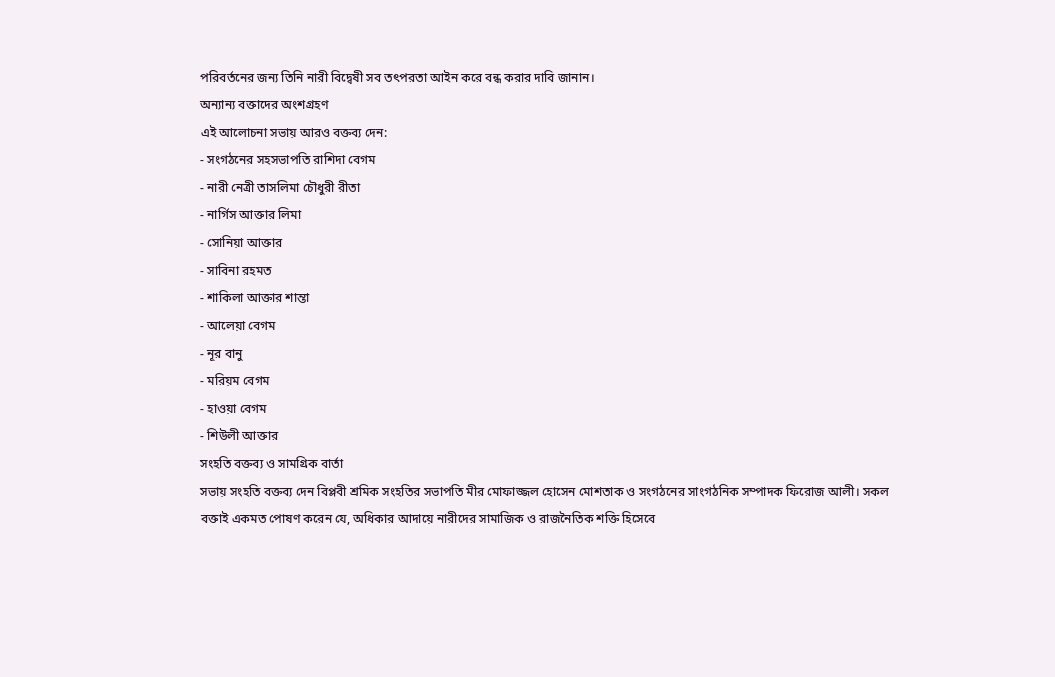পরিবর্তনের জন্য তিনি নারী বিদ্বেষী সব তৎপরতা আইন করে বন্ধ করার দাবি জানান।
অন্যান্য বক্তাদের অংশগ্রহণ
এই আলোচনা সভায় আরও বক্তব্য দেন:
- সংগঠনের সহসভাপতি রাশিদা বেগম
- নারী নেত্রী তাসলিমা চৌধুরী রীতা
- নার্গিস আক্তার লিমা
- সোনিয়া আক্তার
- সাবিনা রহমত
- শাকিলা আক্তার শান্তা
- আলেয়া বেগম
- নূর বানু
- মরিয়ম বেগম
- হাওয়া বেগম
- শিউলী আক্তার
সংহতি বক্তব্য ও সামগ্রিক বার্তা
সভায় সংহতি বক্তব্য দেন বিপ্লবী শ্রমিক সংহতির সভাপতি মীর মোফাজ্জল হোসেন মোশতাক ও সংগঠনের সাংগঠনিক সম্পাদক ফিরোজ আলী। সকল বক্তাই একমত পোষণ করেন যে, অধিকার আদায়ে নারীদের সামাজিক ও রাজনৈতিক শক্তি হিসেবে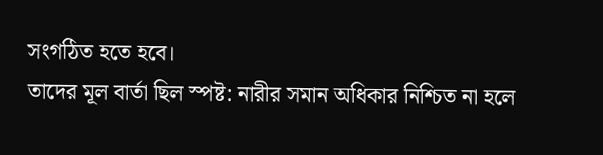সংগঠিত হতে হবে।
তাদের মূল বার্তা ছিল স্পষ্ট: নারীর সমান অধিকার নিশ্চিত না হলে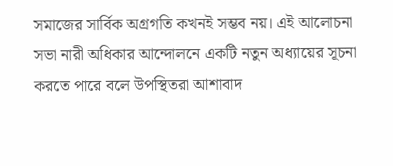সমাজের সার্বিক অগ্রগতি কখনই সম্ভব নয়। এই আলোচনা সভা নারী অধিকার আন্দোলনে একটি নতুন অধ্যায়ের সূচনা করতে পারে বলে উপস্থিতরা আশাবাদ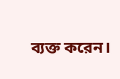ব্যক্ত করেন।